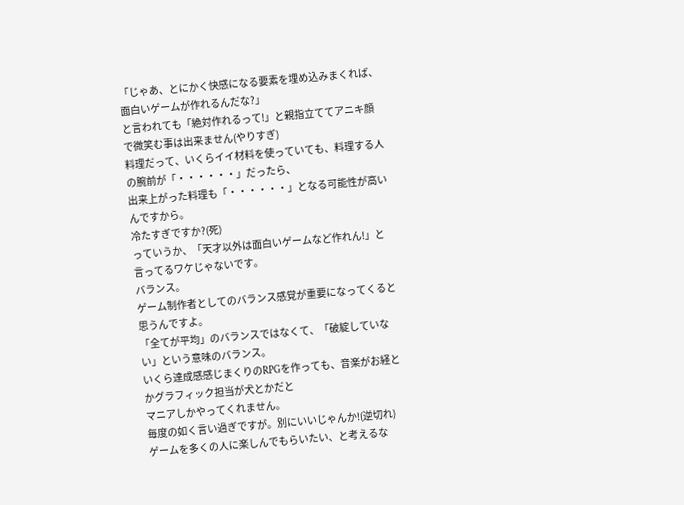「じゃあ、とにかく快感になる要素を埋め込みまくれば、面白いゲームが作れるんだな?」
と言われても「絶対作れるって!」と親指立ててアニキ顔で微笑む事は出来ません(やりすぎ)
料理だって、いくらイイ材料を使っていても、料理する人の腕前が「・・・・・・」だったら、
出来上がった料理も「・・・・・・」となる可能性が高いんですから。
冷たすぎですか?(死)
っていうか、「天才以外は面白いゲームなど作れん!」と言ってるワケじゃないです。
バランス。
ゲーム制作者としてのバランス感覚が重要になってくると思うんですよ。
「全てが平均」のバランスではなくて、「破綻していない」という意味のバランス。
いくら達成感感じまくりのRPGを作っても、音楽がお経とかグラフィック担当が犬とかだと
マニアしかやってくれません。
毎度の如く言い過ぎですが。別にいいじゃんか!(逆切れ)
ゲームを多くの人に楽しんでもらいたい、と考えるな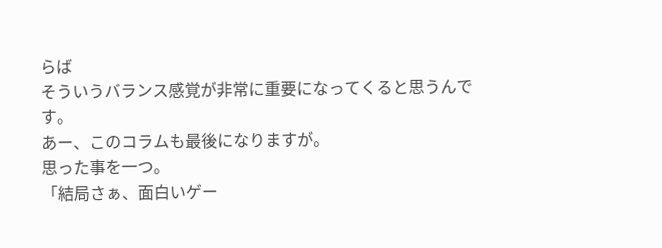らば
そういうバランス感覚が非常に重要になってくると思うんです。
あー、このコラムも最後になりますが。
思った事を一つ。
「結局さぁ、面白いゲー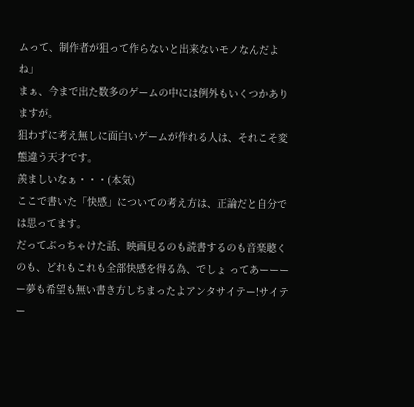ムって、制作者が狙って作らないと出来ないモノなんだよね」
まぁ、今まで出た数多のゲームの中には例外もいくつかありますが。
狙わずに考え無しに面白いゲームが作れる人は、それこそ変態違う天才です。
羨ましいなぁ・・・(本気)
ここで書いた「快感」についての考え方は、正論だと自分では思ってます。
だってぶっちゃけた話、映画見るのも読書するのも音楽聴くのも、どれもこれも全部快感を得る為、でしょ ってあーーーー夢も希望も無い書き方しちまったよアンタサイテー!サイテー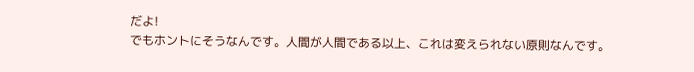だよ!
でもホントにそうなんです。人間が人間である以上、これは変えられない原則なんです。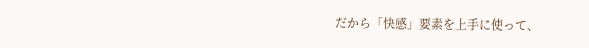だから「快感」要素を上手に使って、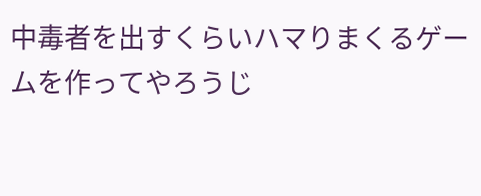中毒者を出すくらいハマりまくるゲームを作ってやろうじ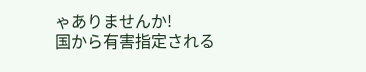ゃありませんか!
国から有害指定される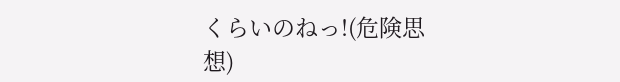くらいのねっ!(危険思想)